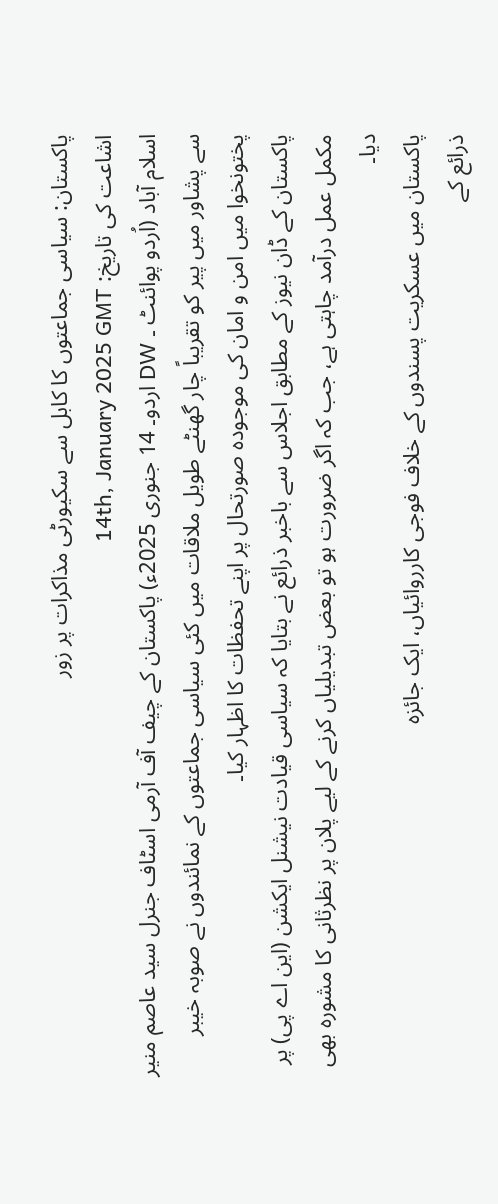پاکستان: سیاسی جماعتوں کا کابل سے سکیورٹی مذاکرات پر زور
اشاعت کی تاریخ: 14th, January 2025 GMT
اسلام آباد (اُردو پوائنٹ ۔ DW اردو۔ 14 جنوری 2025ء) پاکستان کے چیف آف آرمی اسٹاف جنرل سید عاصم منیر سے پشاور میں پیر کو تقریباً چار گھنٹے طویل ملاقات میں کئی سیاسی جماعتوں کے نمائندوں نے صوبہ خیبر پختونخوا میں امن و امان کی موجودہ صورتحال پر اپنے تحفظات کا اظہار کیا۔
پاکستان کے ڈان نیوز کے مطابق اجلاس سے باخبر ذرائع نے بتایا کہ سیاسی قیادت نیشنل ایکشن (این اے پی) پر مکمل عمل درآمد چاہتی ہے، جب کہ اگر ضرورت ہو تو بعض تبدیلیاں کرنے کے لیے پلان پر نظرثانی کا مشورہ بھی دیا۔
پاکستان میں عسکریت پسندوں کے خلاف فوجی کارروائیاں، ایک جائزہ
ذرائع کے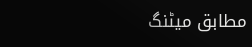مطابق میٹنگ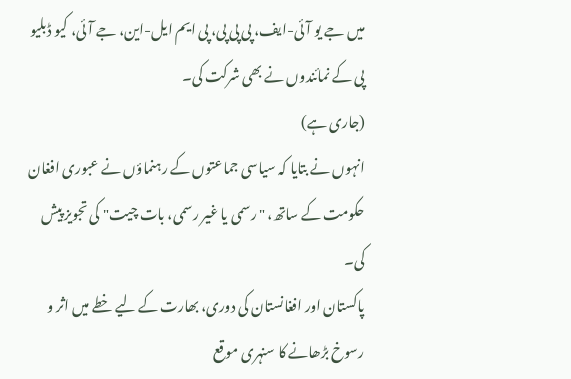میں جے یو آئی-ایف، پی پی پی، پی ایم ایل-این، جے آئی، کیو ڈبلیو پی کے نمائندوں نے بھی شرکت کی۔
(جاری ہے)
انہوں نے بتایا کہ سیاسی جماعتوں کے رہنماؤں نے عبوری افغان حکومت کے ساتھ، "رسمی یا غیر رسمی، بات چیت" کی تجویز پیش کی۔
پاکستان اور افغانستان کی دوری، بھارت کے لیے خطے میں اثر و رسوخ بڑھانے کا سنہری موقع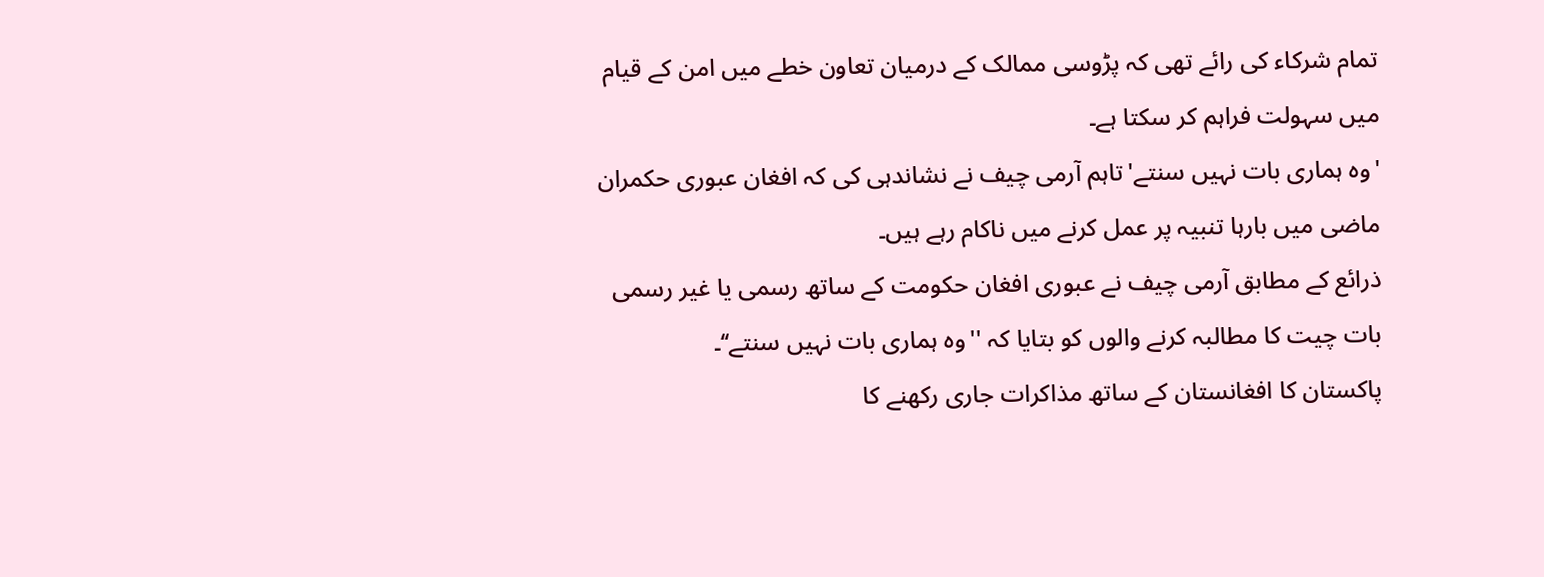تمام شرکاء کی رائے تھی کہ پڑوسی ممالک کے درمیان تعاون خطے میں امن کے قیام میں سہولت فراہم کر سکتا ہے۔
'وہ ہماری بات نہیں سنتے'تاہم آرمی چیف نے نشاندہی کی کہ افغان عبوری حکمران ماضی میں بارہا تنبیہ پر عمل کرنے میں ناکام رہے ہیں۔
ذرائع کے مطابق آرمی چیف نے عبوری افغان حکومت کے ساتھ رسمی یا غیر رسمی بات چیت کا مطالبہ کرنے والوں کو بتایا کہ ''وہ ہماری بات نہیں سنتے‘‘۔
پاکستان کا افغانستان کے ساتھ مذاکرات جاری رکھنے کا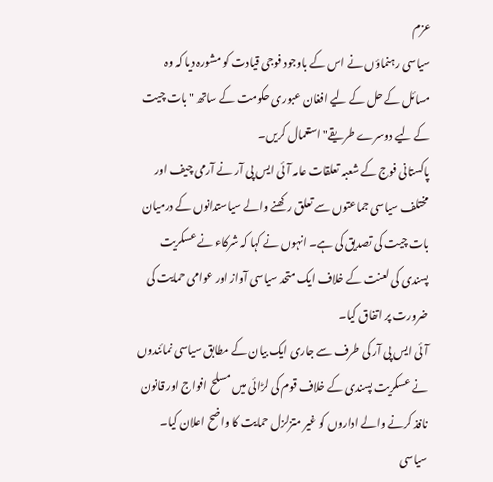عزم
سیاسی رہنماؤں نے اس کے باوجود فوجی قیادت کو مشورہ دیا کہ وہ مسائل کے حل کے لیے افغان عبوری حکومت کے ساتھ "بات چیت کے لیے دوسرے طریقے" استعمال کریں۔
پاکستانی فوج کے شعبہ تعلقات عامہ آئی ایس پی آر نے آرمی چیف اور مختلف سیاسی جماعتوں سے تعلق رکھنے والے سیاستدانوں کے درمیان بات چیت کی تصدیق کی ہے۔ انہوں نے کہا کہ شرکاء نے عسکریت پسندی کی لعنت کے خلاف ایک متحد سیاسی آواز اور عوامی حمایت کی ضرورت پر اتفاق کیا۔
آئی ایس پی آر کی طرف سے جاری ایک بیان کے مطابق سیاسی نمائندوں نے عسکریت پسندی کے خلاف قوم کی لڑائی میں مسلح افواج اور قانون نافذ کرنے والے اداروں کو غیر متزلزل حمایت کا واضح اعلان کیا۔
سیاسی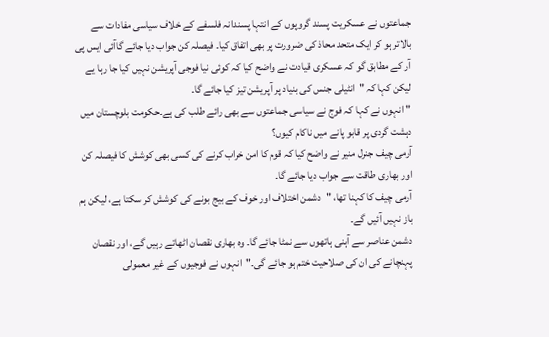جماعتوں نے عسکریت پسند گروپوں کے انتہا پسندانہ فلسفے کے خلاف سیاسی مفادات سے بالاتر ہو کر ایک متحد محاذ کی ضرورت پر بھی اتفاق کیا۔ فیصلہ کن جواب دیا جائے گاآئی ایس پی آر کے مطابق گو کہ عسکری قیادت نے واضح کیا کہ کوئی نیا فوجی آپریشن نہیں کیا جا رہا یے لیکن کہا کہ "انٹیلی جنس کی بنیاد پر آپریشن تیز کیا جائے گا۔
" انہوں نے کہا کہ فوج نے سیاسی جماعتوں سے بھی رائے طلب کی ہے۔حکومت بلوچستان میں دہشت گردی پر قابو پانے میں ناکام کیوں؟
آرمی چیف جنرل منیر نے واضح کیا کہ قوم کا امن خراب کرنے کی کسی بھی کوشش کا فیصلہ کن اور بھاری طاقت سے جواب دیا جائے گا۔
آرمی چیف کا کہنا تھا، "دشمن اختلاف اور خوف کے بیج بونے کی کوشش کر سکتا ہے، لیکن ہم باز نہیں آئیں گے۔
دشمن عناصر سے آہنی ہاتھوں سے نمٹا جائے گا۔ وہ بھاری نقصان اٹھاتے رہیں گے، اور نقصان پہنچانے کی ان کی صلاحیت ختم ہو جائے گی۔"انہوں نے فوجیوں کے غیر معمولی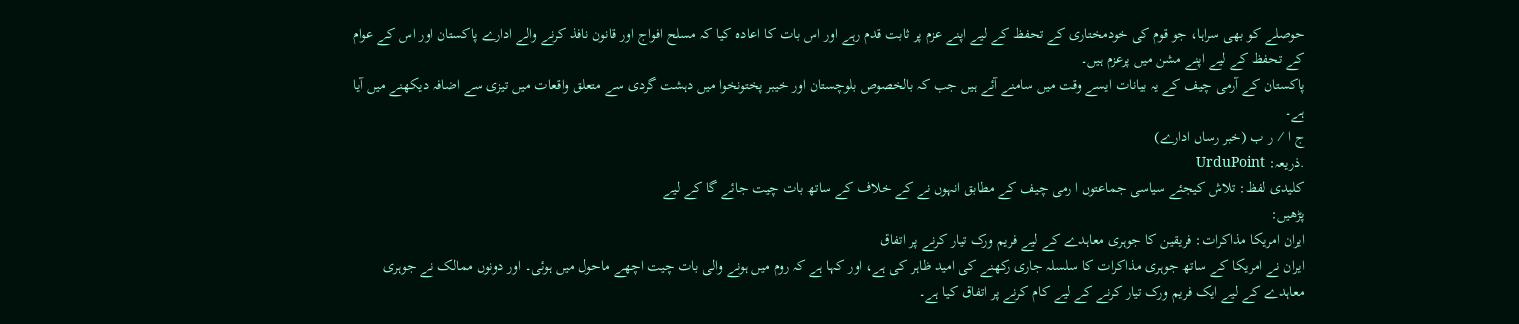حوصلے کو بھی سراہا، جو قوم کی خودمختاری کے تحفظ کے لیے اپنے عزم پر ثابت قدم رہے اور اس بات کا اعادہ کیا کہ مسلح افواج اور قانون نافذ کرنے والے ادارے پاکستان اور اس کے عوام کے تحفظ کے لیے اپنے مشن میں پرعزم ہیں۔
پاکستان کے آرمی چیف کے یہ بیانات ایسے وقت میں سامنے آئے ہیں جب کہ بالخصوص بلوچستان اور خیبر پختونخوا میں دہشت گردی سے متعلق واقعات میں تیزی سے اضافہ دیکھنے میں آیا ہے۔
ج ا ⁄ ر ب (خبر رساں ادارے)
.ذریعہ: UrduPoint
کلیدی لفظ: تلاش کیجئے سیاسی جماعتوں ا رمی چیف کے مطابق انہوں نے کے خلاف کے ساتھ بات چیت جائے گا کے لیے
پڑھیں:
ایران امریکا مذاکرات: فریقین کا جوہری معاہدے کے لیے فریم ورک تیار کرنے پر اتفاق
ایران نے امریکا کے ساتھ جوہری مذاکرات کا سلسلہ جاری رکھنے کی امید ظاہر کی ہے، اور کہا ہے کہ روم میں ہونے والی بات چیت اچھے ماحول میں ہوئی۔ اور دونوں ممالک نے جوہری معاہدے کے لیے ایک فریم ورک تیار کرنے کے لیے کام کرنے پر اتفاق کیا ہے۔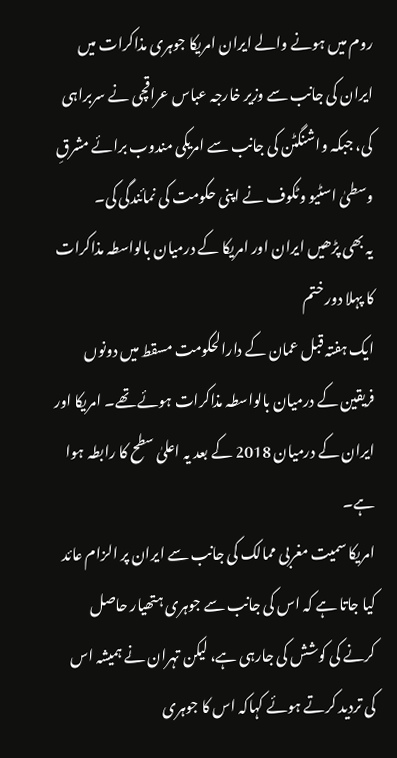روم میں ہونے والے ایران امریکا جوہری مذاکرات میں ایران کی جانب سے وزیر خارجہ عباس عراقچی نے سربراہی کی، جبکہ واشنگٹن کی جانب سے امریکی مندوب برائے مشرقِ وسطیٰ اسٹیو وٹکوف نے اپنی حکومت کی نمائندگی کی۔
یہ بھی پڑھیں ایران اور امریکا کے درمیان بالواسطہ مذاکرات کا پہلا دور ختم
ایک ہفتہ قبل عمان کے دارالحکومت مسقط میں دونوں فریقین کے درمیان بالواسطہ مذاکرات ہوئے تھے۔ امریکا اور ایران کے درمیان 2018 کے بعد یہ اعلیٰ سطح کا رابطہ ہوا ہے۔
امریکا سمیت مغربی ممالک کی جانب سے ایران پر الزام عائد کیا جاتا ہے کہ اس کی جانب سے جوہری ہتھیار حاصل کرنے کی کوشش کی جارہی ہے، لیکن تہران نے ہمیشہ اس کی تردید کرتے ہوئے کہاکہ اس کا جوہری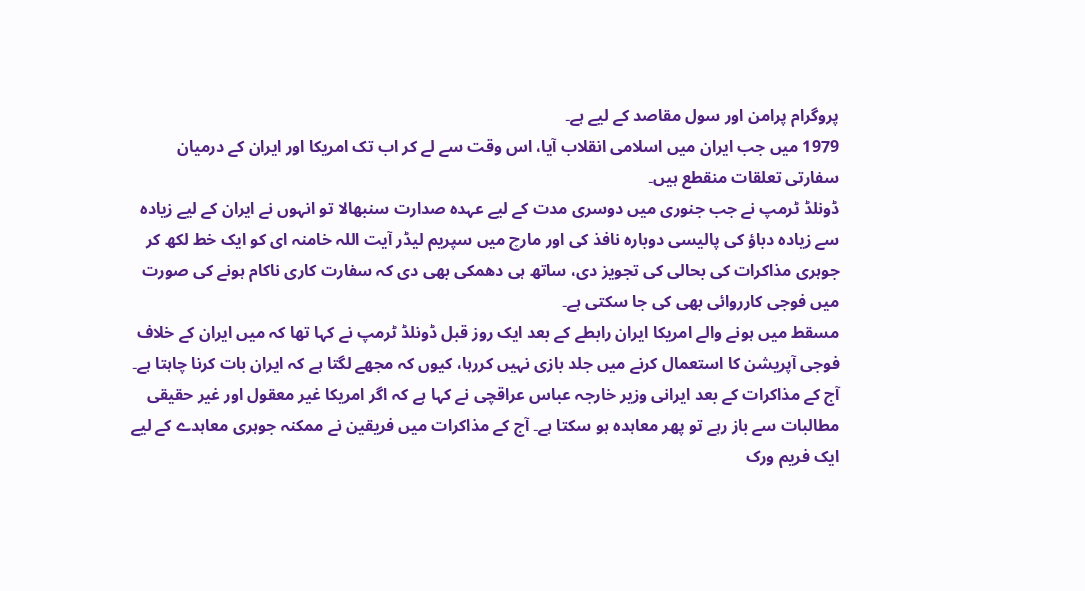پروگرام پرامن اور سول مقاصد کے لیے ہے۔
1979 میں جب ایران میں اسلامی انقلاب آیا، اس وقت سے لے کر اب تک امریکا اور ایران کے درمیان سفارتی تعلقات منقطع ہیں۔
ڈونلڈ ٹرمپ نے جب جنوری میں دوسری مدت کے لیے عہدہ صدارت سنبھالا تو انہوں نے ایران کے لیے زیادہ سے زیادہ دباؤ کی پالیسی دوبارہ نافذ کی اور مارچ میں سپریم لیڈر آیت اللہ خامنہ ای کو ایک خط لکھ کر جوہری مذاکرات کی بحالی کی تجویز دی، ساتھ ہی دھمکی بھی دی کہ سفارت کاری ناکام ہونے کی صورت میں فوجی کارروائی بھی کی جا سکتی ہے۔
مسقط میں ہونے والے امریکا ایران رابطے کے بعد ایک روز قبل ڈونلڈ ٹرمپ نے کہا تھا کہ میں ایران کے خلاف فوجی آپریشن کا استعمال کرنے میں جلد بازی نہیں کررہا، کیوں کہ مجھے لگتا ہے کہ ایران بات کرنا چاہتا ہے۔
آج کے مذاکرات کے بعد ایرانی وزیر خارجہ عباس عراقچی نے کہا ہے کہ اگر امریکا غیر معقول اور غیر حقیقی مطالبات سے باز رہے تو پھر معاہدہ ہو سکتا ہے۔ آج کے مذاکرات میں فریقین نے ممکنہ جوہری معاہدے کے لیے ایک فریم ورک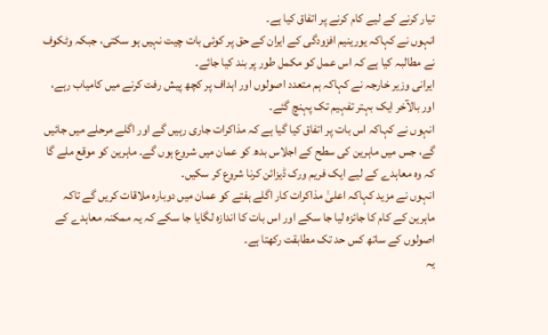تیار کرنے کے لیے کام کرنے پر اتفاق کیا ہے۔
انہوں نے کہاکہ یورینیم افزودگی کے ایران کے حق پر کوئی بات چیت نہیں ہو سکتی، جبکہ وٹکوف نے مطالبہ کیا ہے کہ اس عمل کو مکمل طور پر بند کیا جائے۔
ایرانی وزیر خارجہ نے کہاکہ ہم متعدد اصولوں اور اہداف پر کچھ پیش رفت کرنے میں کامیاب رہے، اور بالآخر ایک بہتر تفہیم تک پہنچ گئے۔
انہوں نے کہاکہ اس بات پر اتفاق کیا گیا ہے کہ مذاکرات جاری رہیں گے اور اگلے مرحلے میں جائیں گے، جس میں ماہرین کی سطح کے اجلاس بدھ کو عمان میں شروع ہوں گے۔ ماہرین کو موقع ملے گا کہ وہ معاہدے کے لیے ایک فریم ورک ڈیزائن کرنا شروع کر سکیں۔
انہوں نے مزید کہاکہ اعلیٰ مذاکرات کار اگلے ہفتے کو عمان میں دوبارہ ملاقات کریں گے تاکہ ماہرین کے کام کا جائزہ لیا جا سکے اور اس بات کا اندازہ لگایا جا سکے کہ یہ ممکنہ معاہدے کے اصولوں کے ساتھ کس حد تک مطابقت رکھتا ہے۔
یہ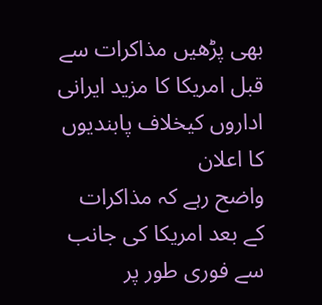بھی پڑھیں مذاکرات سے قبل امریکا کا مزید ایرانی اداروں کیخلاف پابندیوں کا اعلان
واضح رہے کہ مذاکرات کے بعد امریکا کی جانب سے فوری طور پر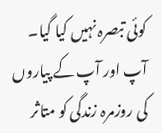کوئی تبصرہ نہیں کیا گیا۔
آپ اور آپ کے پیاروں کی روزمرہ زندگی کو متاثر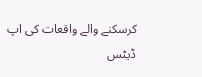کرسکنے والے واقعات کی اپ ڈیٹس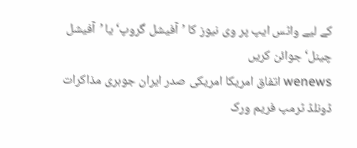کے لیے واٹس ایپ پر وی نیوز کا ’آفیشل گروپ‘ یا ’آفیشل چینل‘ جوائن کریں
wenews اتفاق امریکا امریکی صدر ایران جوہری مذاکرات ڈونلڈ ٹرمپ فریم ورک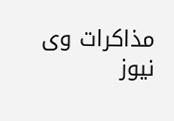مذاکرات وی نیوز